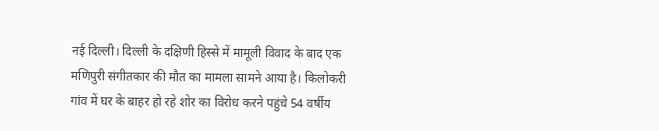नई दिल्ली। दिल्ली के दक्षिणी हिस्से में मामूली विवाद के बाद एक मणिपुरी संगीतकार की मौत का मामला सामने आया है। किलोकरी गांव में घर के बाहर हो रहे शोर का विरोध करने पहुंचे 54 वर्षीय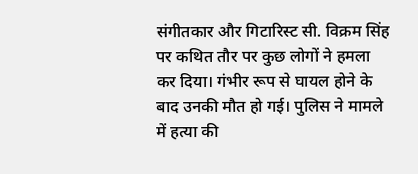संगीतकार और गिटारिस्ट सी. विक्रम सिंह पर कथित तौर पर कुछ लोगों ने हमला कर दिया। गंभीर रूप से घायल होने के बाद उनकी मौत हो गई। पुलिस ने मामले में हत्या की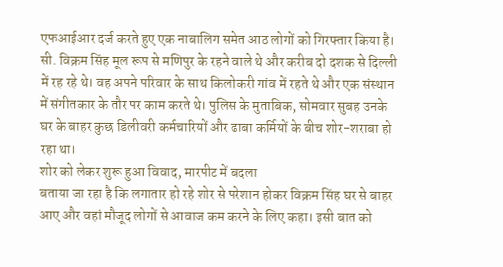एफआईआर दर्ज करते हुए एक नाबालिग समेत आठ लोगों को गिरफ्तार किया है। सी. विक्रम सिंह मूल रूप से मणिपुर के रहने वाले थे और करीब दो दशक से दिल्ली में रह रहे थे। वह अपने परिवार के साथ किलोकरी गांव में रहते थे और एक संस्थान में संगीतकार के तौर पर काम करते थे। पुलिस के मुताबिक, सोमवार सुबह उनके घर के बाहर कुछ डिलीवरी कर्मचारियों और ढाबा कर्मियों के बीच शोर-शराबा हो रहा था।
शोर को लेकर शुरू हुआ विवाद, मारपीट में बदला
बताया जा रहा है कि लगातार हो रहे शोर से परेशान होकर विक्रम सिंह घर से बाहर आए और वहां मौजूद लोगों से आवाज कम करने के लिए कहा। इसी बात को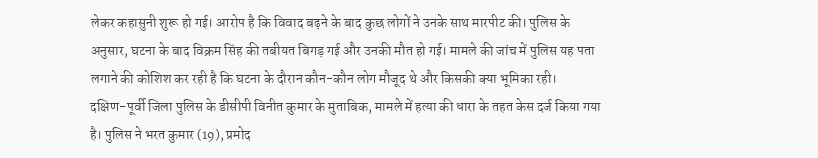लेकर कहासुनी शुरू हो गई। आरोप है कि विवाद बढ़ने के बाद कुछ लोगों ने उनके साथ मारपीट की। पुलिस के अनुसार, घटना के बाद विक्रम सिंह की तबीयत बिगड़ गई और उनकी मौत हो गई। मामले की जांच में पुलिस यह पता लगाने की कोशिश कर रही है कि घटना के दौरान कौन-कौन लोग मौजूद थे और किसकी क्या भूमिका रही।
दक्षिण-पूर्वी जिला पुलिस के डीसीपी विनीत कुमार के मुताबिक, मामले में हत्या की धारा के तहत केस दर्ज किया गया है। पुलिस ने भरत कुमार (19), प्रमोद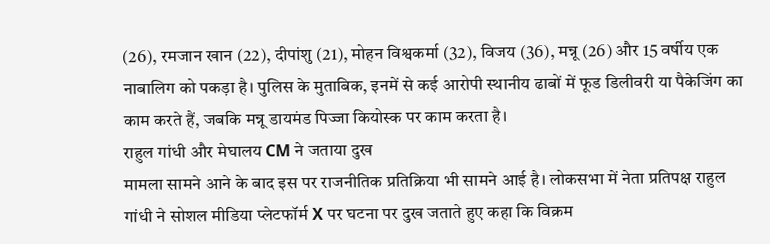(26), रमजान खान (22), दीपांशु (21), मोहन विश्वकर्मा (32), विजय (36), मन्नू (26) और 15 वर्षीय एक नाबालिग को पकड़ा है। पुलिस के मुताबिक, इनमें से कई आरोपी स्थानीय ढाबों में फूड डिलीवरी या पैकेजिंग का काम करते हैं, जबकि मन्नू डायमंड पिज्जा कियोस्क पर काम करता है।
राहुल गांधी और मेघालय CM ने जताया दुख
मामला सामने आने के बाद इस पर राजनीतिक प्रतिक्रिया भी सामने आई है। लोकसभा में नेता प्रतिपक्ष राहुल गांधी ने सोशल मीडिया प्लेटफॉर्म X पर घटना पर दुख जताते हुए कहा कि विक्रम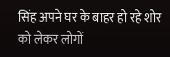सिंह अपने घर के बाहर हो रहे शोर को लेकर लोगों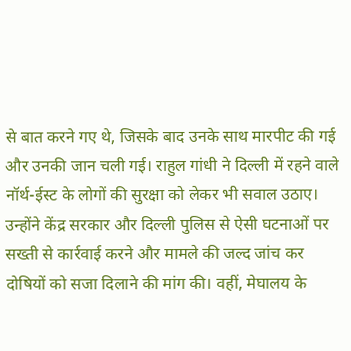से बात करने गए थे, जिसके बाद उनके साथ मारपीट की गई और उनकी जान चली गई। राहुल गांधी ने दिल्ली में रहने वाले नॉर्थ-ईस्ट के लोगों की सुरक्षा को लेकर भी सवाल उठाए। उन्होंने केंद्र सरकार और दिल्ली पुलिस से ऐसी घटनाओं पर सख्ती से कार्रवाई करने और मामले की जल्द जांच कर दोषियों को सजा दिलाने की मांग की। वहीं, मेघालय के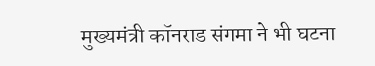मुख्यमंत्री कॉनराड संगमा ने भी घटना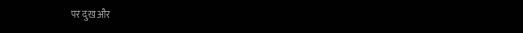पर दुख और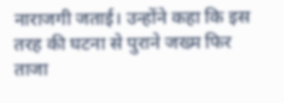नाराजगी जताई। उन्होंने कहा कि इस तरह की घटना से पुराने जख्म फिर ताजा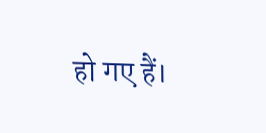हो गए हैं।